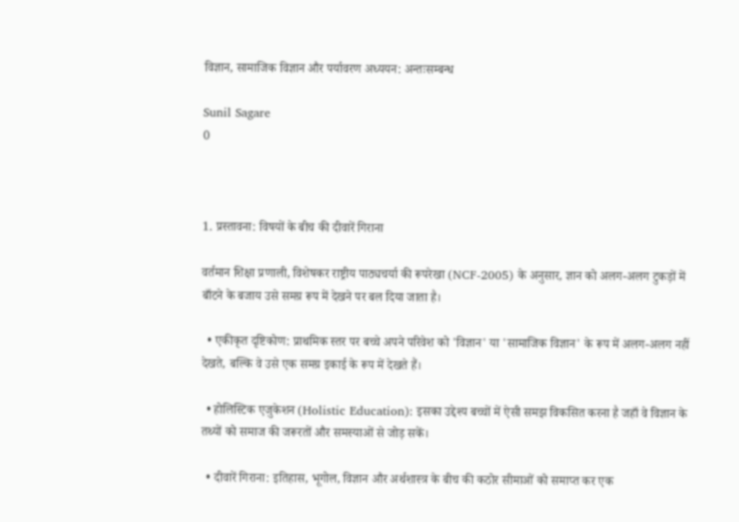विज्ञान, सामाजिक विज्ञान और पर्यावरण अध्ययन: अन्तःसम्बन्ध

Sunil Sagare
0



1. प्रस्तावना: विषयों के बीच की दीवारें गिराना

वर्तमान शिक्षा प्रणाली, विशेषकर राष्ट्रीय पाठ्यचर्या की रूपरेखा (NCF-2005) के अनुसार, ज्ञान को अलग-अलग टुकड़ों में बाँटने के बजाय उसे समग्र रूप में देखने पर बल दिया जाता है।

  • एकीकृत दृष्टिकोण: प्राथमिक स्तर पर बच्चे अपने परिवेश को 'विज्ञान' या 'सामाजिक विज्ञान' के रूप में अलग-अलग नहीं देखते, बल्कि वे उसे एक समग्र इकाई के रूप में देखते हैं।

  • होलिस्टिक एजुकेशन (Holistic Education): इसका उद्देश्य बच्चों में ऐसी समझ विकसित करना है जहाँ वे विज्ञान के तथ्यों को समाज की जरूरतों और समस्याओं से जोड़ सकें।

  • दीवारें गिराना: इतिहास, भूगोल, विज्ञान और अर्थशास्त्र के बीच की कठोर सीमाओं को समाप्त कर एक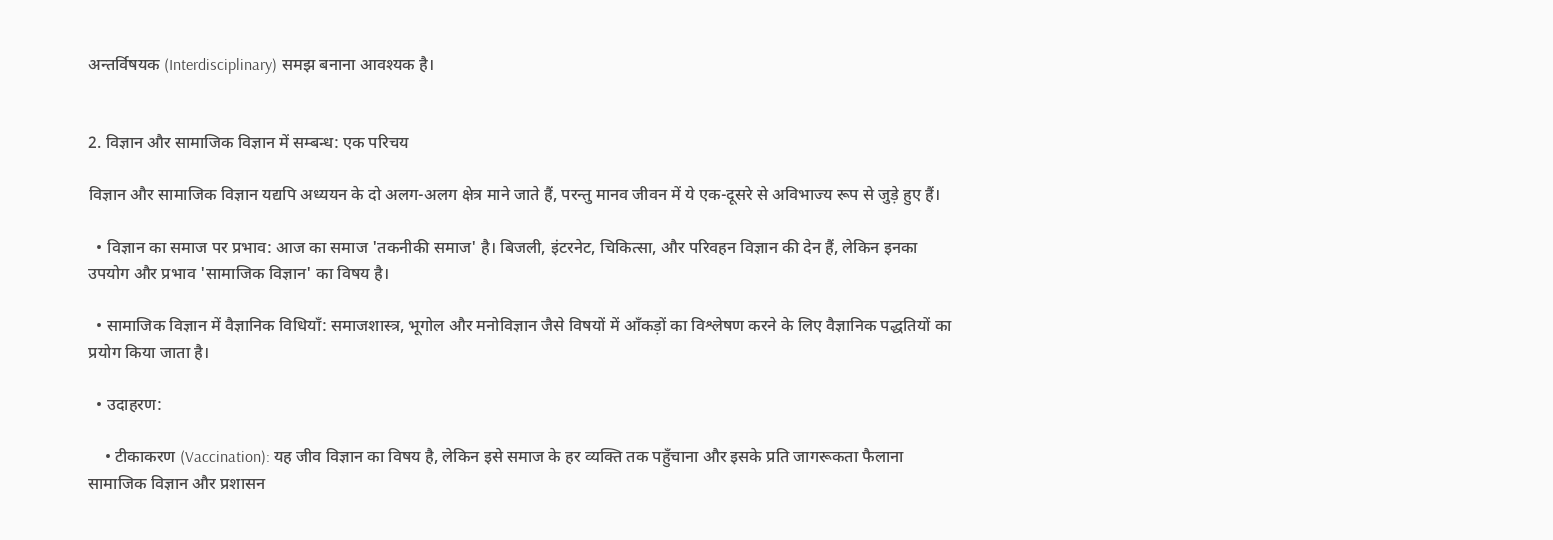अन्तर्विषयक (Interdisciplinary) समझ बनाना आवश्यक है।


2. विज्ञान और सामाजिक विज्ञान में सम्बन्ध: एक परिचय

विज्ञान और सामाजिक विज्ञान यद्यपि अध्ययन के दो अलग-अलग क्षेत्र माने जाते हैं, परन्तु मानव जीवन में ये एक-दूसरे से अविभाज्य रूप से जुड़े हुए हैं।

  • विज्ञान का समाज पर प्रभाव: आज का समाज 'तकनीकी समाज' है। बिजली, इंटरनेट, चिकित्सा, और परिवहन विज्ञान की देन हैं, लेकिन इनका उपयोग और प्रभाव 'सामाजिक विज्ञान' का विषय है।

  • सामाजिक विज्ञान में वैज्ञानिक विधियाँ: समाजशास्त्र, भूगोल और मनोविज्ञान जैसे विषयों में आँकड़ों का विश्लेषण करने के लिए वैज्ञानिक पद्धतियों का प्रयोग किया जाता है।

  • उदाहरण:

    • टीकाकरण (Vaccination): यह जीव विज्ञान का विषय है, लेकिन इसे समाज के हर व्यक्ति तक पहुँचाना और इसके प्रति जागरूकता फैलाना सामाजिक विज्ञान और प्रशासन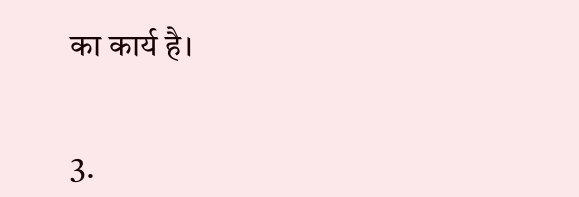का कार्य है।


3.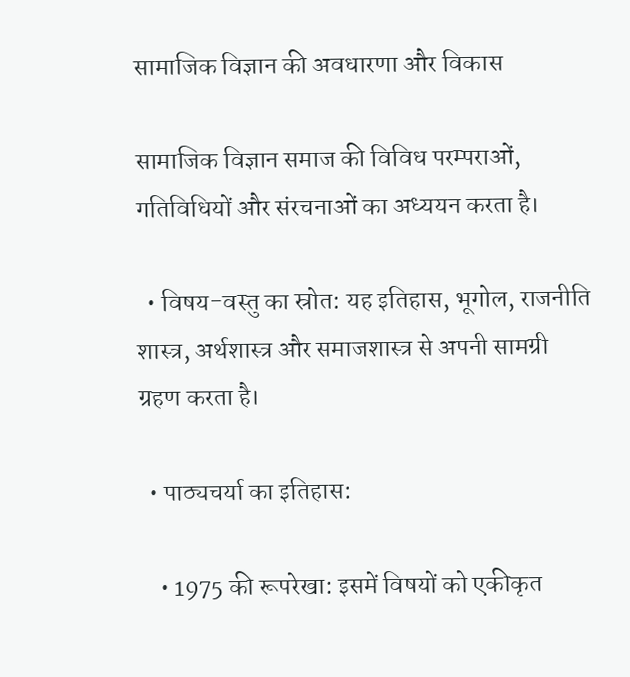सामाजिक विज्ञान की अवधारणा और विकास

सामाजिक विज्ञान समाज की विविध परम्पराओं, गतिविधियों और संरचनाओं का अध्ययन करता है।

  • विषय-वस्तु का स्रोत: यह इतिहास, भूगोल, राजनीति शास्त्र, अर्थशास्त्र और समाजशास्त्र से अपनी सामग्री ग्रहण करता है।

  • पाठ्यचर्या का इतिहास:

    • 1975 की रूपरेखा: इसमें विषयों को एकीकृत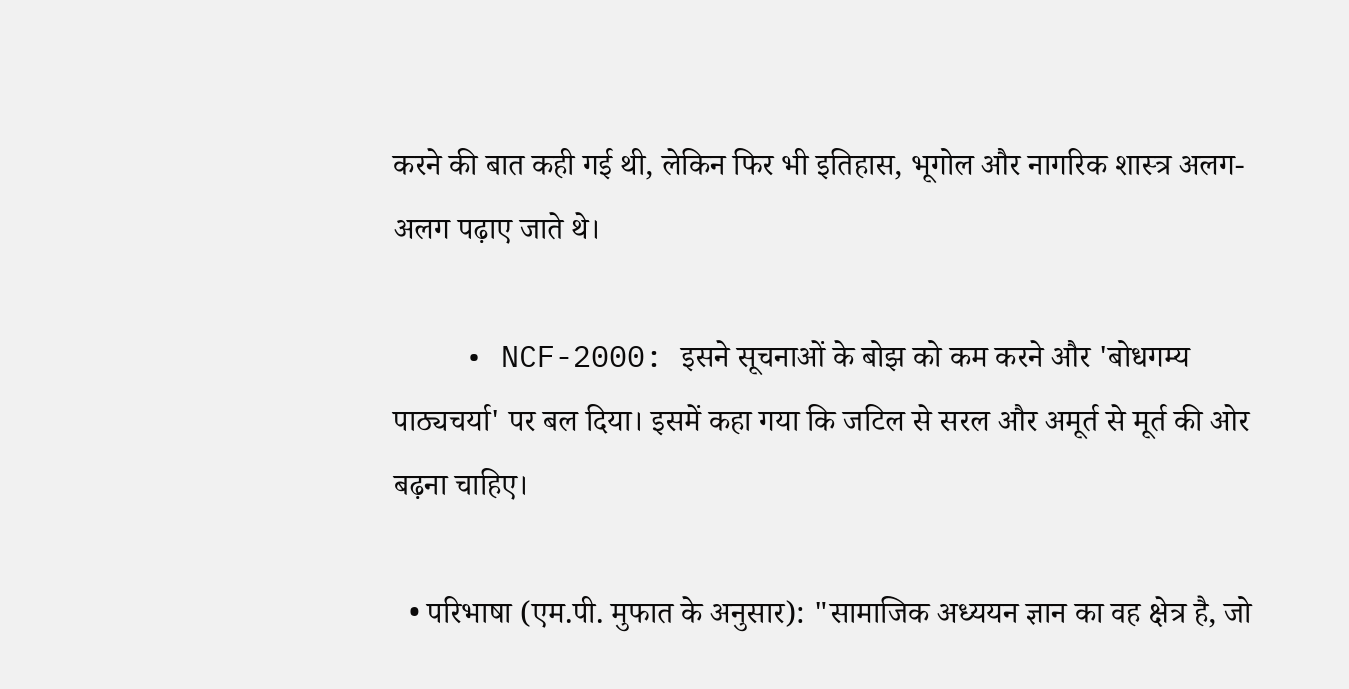करने की बात कही गई थी, लेकिन फिर भी इतिहास, भूगोल और नागरिक शास्त्र अलग-अलग पढ़ाए जाते थे।

    • NCF-2000: इसने सूचनाओं के बोझ को कम करने और 'बोधगम्य पाठ्यचर्या' पर बल दिया। इसमें कहा गया कि जटिल से सरल और अमूर्त से मूर्त की ओर बढ़ना चाहिए।

  • परिभाषा (एम.पी. मुफात के अनुसार): "सामाजिक अध्ययन ज्ञान का वह क्षेत्र है, जो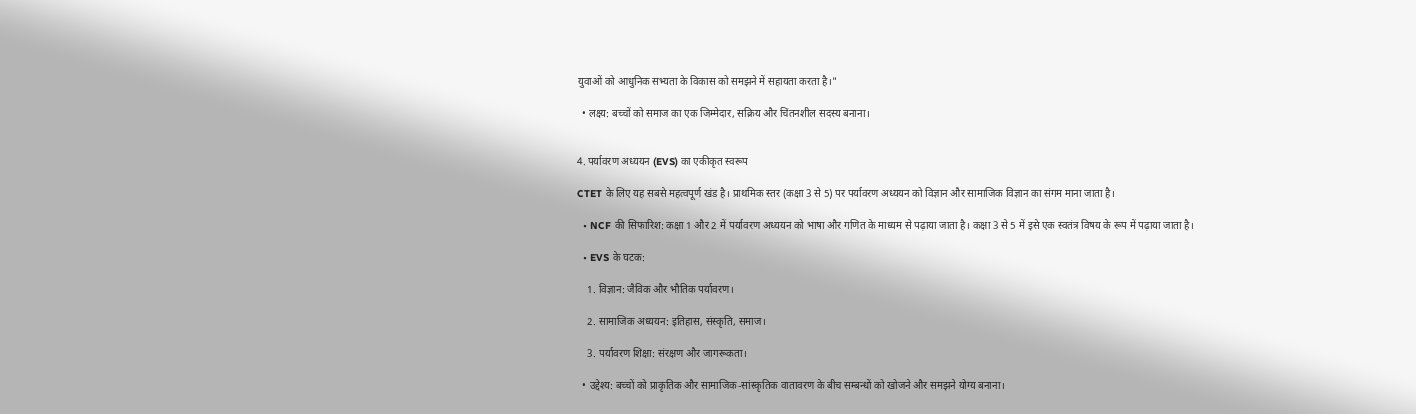युवाओं को आधुनिक सभ्यता के विकास को समझने में सहायता करता है।"

  • लक्ष्य: बच्चों को समाज का एक जिम्मेदार, सक्रिय और चिंतनशील सदस्य बनाना।


4. पर्यावरण अध्ययन (EVS) का एकीकृत स्वरूप

CTET के लिए यह सबसे महत्वपूर्ण खंड है। प्राथमिक स्तर (कक्षा 3 से 5) पर पर्यावरण अध्ययन को विज्ञान और सामाजिक विज्ञान का संगम माना जाता है।

  • NCF की सिफारिश: कक्षा 1 और 2 में पर्यावरण अध्ययन को भाषा और गणित के माध्यम से पढ़ाया जाता है। कक्षा 3 से 5 में इसे एक स्वतंत्र विषय के रूप में पढ़ाया जाता है।

  • EVS के घटक:

    1. विज्ञान: जैविक और भौतिक पर्यावरण।

    2. सामाजिक अध्ययन: इतिहास, संस्कृति, समाज।

    3. पर्यावरण शिक्षा: संरक्षण और जागरूकता।

  • उद्देश्य: बच्चों को प्राकृतिक और सामाजिक-सांस्कृतिक वातावरण के बीच सम्बन्धों को खोजने और समझने योग्य बनाना।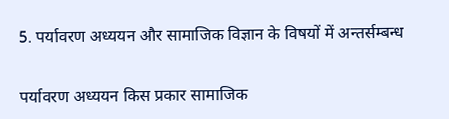5. पर्यावरण अध्ययन और सामाजिक विज्ञान के विषयों में अन्तर्सम्बन्ध

पर्यावरण अध्ययन किस प्रकार सामाजिक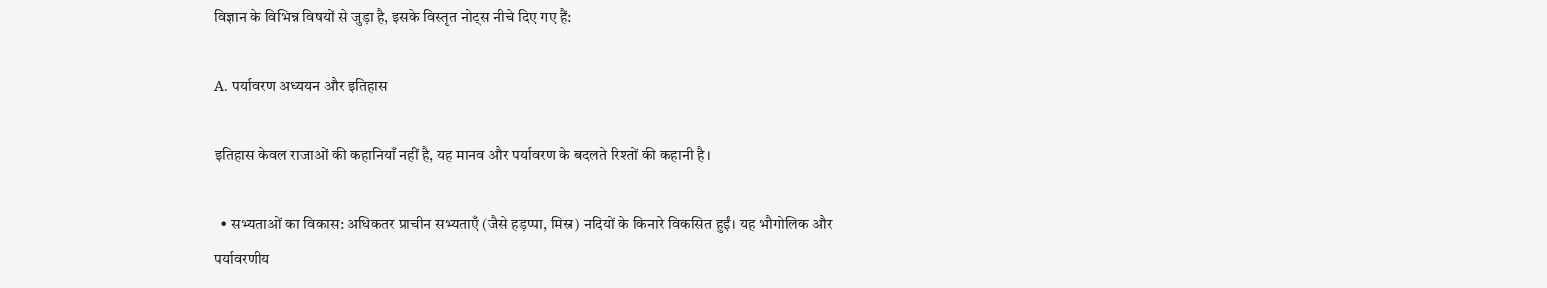विज्ञान के विभिन्न विषयों से जुड़ा है, इसके विस्तृत नोट्स नीचे दिए गए हैं:

A. पर्यावरण अध्ययन और इतिहास

इतिहास केवल राजाओं की कहानियाँ नहीं है, यह मानव और पर्यावरण के बदलते रिश्तों की कहानी है।

  • सभ्यताओं का विकास: अधिकतर प्राचीन सभ्यताएँ (जैसे हड़प्पा, मिस्र) नदियों के किनारे विकसित हुईं। यह भौगोलिक और पर्यावरणीय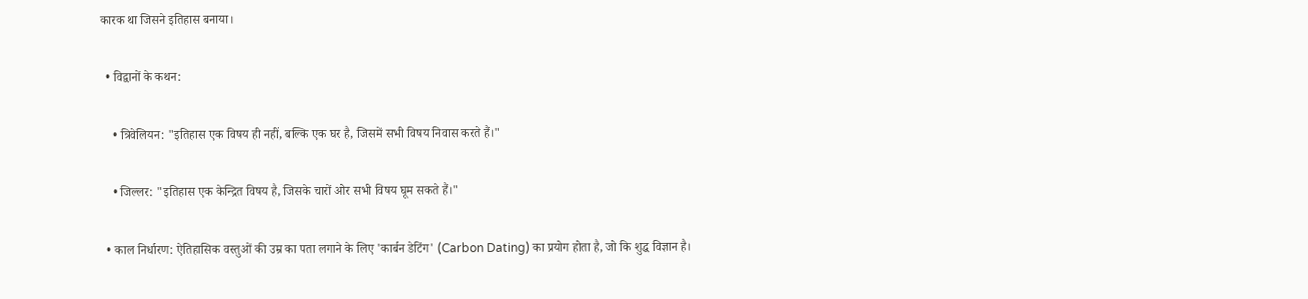कारक था जिसने इतिहास बनाया।

  • विद्वानों के कथन:

    • त्रिवेलियन: "इतिहास एक विषय ही नहीं, बल्कि एक घर है, जिसमें सभी विषय निवास करते हैं।"

    • जिल्लर: "इतिहास एक केन्द्रित विषय है, जिसके चारों ओर सभी विषय घूम सकते हैं।"

  • काल निर्धारण: ऐतिहासिक वस्तुओं की उम्र का पता लगाने के लिए 'कार्बन डेटिंग' (Carbon Dating) का प्रयोग होता है, जो कि शुद्ध विज्ञान है।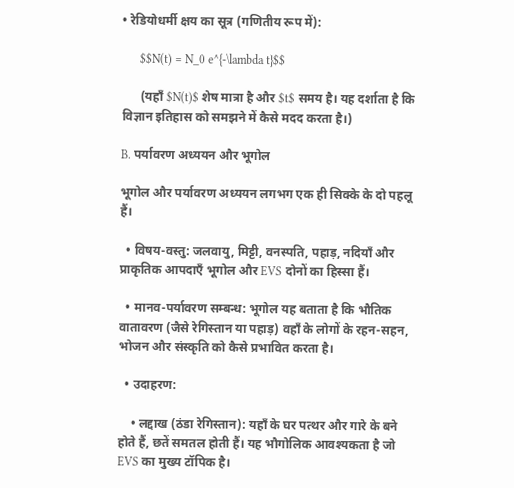• रेडियोधर्मी क्षय का सूत्र (गणितीय रूप में):

      $$N(t) = N_0 e^{-\lambda t}$$

      (यहाँ $N(t)$ शेष मात्रा है और $t$ समय है। यह दर्शाता है कि विज्ञान इतिहास को समझने में कैसे मदद करता है।)

B. पर्यावरण अध्ययन और भूगोल

भूगोल और पर्यावरण अध्ययन लगभग एक ही सिक्के के दो पहलू हैं।

  • विषय-वस्तु: जलवायु, मिट्टी, वनस्पति, पहाड़, नदियाँ और प्राकृतिक आपदाएँ भूगोल और EVS दोनों का हिस्सा हैं।

  • मानव-पर्यावरण सम्बन्ध: भूगोल यह बताता है कि भौतिक वातावरण (जैसे रेगिस्तान या पहाड़) वहाँ के लोगों के रहन-सहन, भोजन और संस्कृति को कैसे प्रभावित करता है।

  • उदाहरण:

    • लद्दाख (ठंडा रेगिस्तान): यहाँ के घर पत्थर और गारे के बने होते हैं, छतें समतल होती हैं। यह भौगोलिक आवश्यकता है जो EVS का मुख्य टॉपिक है।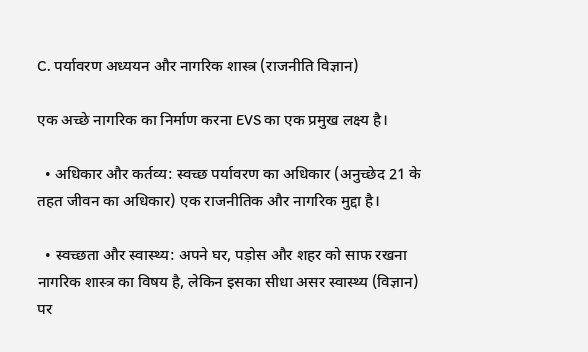C. पर्यावरण अध्ययन और नागरिक शास्त्र (राजनीति विज्ञान)

एक अच्छे नागरिक का निर्माण करना EVS का एक प्रमुख लक्ष्य है।

  • अधिकार और कर्तव्य: स्वच्छ पर्यावरण का अधिकार (अनुच्छेद 21 के तहत जीवन का अधिकार) एक राजनीतिक और नागरिक मुद्दा है।

  • स्वच्छता और स्वास्थ्य: अपने घर, पड़ोस और शहर को साफ रखना नागरिक शास्त्र का विषय है, लेकिन इसका सीधा असर स्वास्थ्य (विज्ञान) पर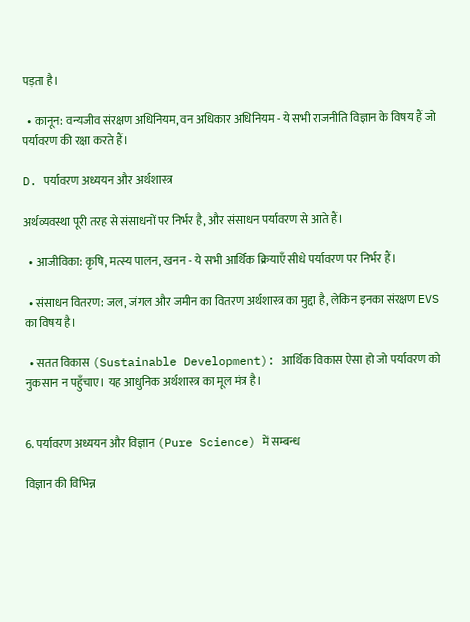पड़ता है।

  • कानून: वन्यजीव संरक्षण अधिनियम, वन अधिकार अधिनियम - ये सभी राजनीति विज्ञान के विषय हैं जो पर्यावरण की रक्षा करते हैं।

D. पर्यावरण अध्ययन और अर्थशास्त्र

अर्थव्यवस्था पूरी तरह से संसाधनों पर निर्भर है, और संसाधन पर्यावरण से आते हैं।

  • आजीविका: कृषि, मत्स्य पालन, खनन - ये सभी आर्थिक क्रियाएँ सीधे पर्यावरण पर निर्भर हैं।

  • संसाधन वितरण: जल, जंगल और जमीन का वितरण अर्थशास्त्र का मुद्दा है, लेकिन इनका संरक्षण EVS का विषय है।

  • सतत विकास (Sustainable Development): आर्थिक विकास ऐसा हो जो पर्यावरण को नुकसान न पहुँचाए। यह आधुनिक अर्थशास्त्र का मूल मंत्र है।


6. पर्यावरण अध्ययन और विज्ञान (Pure Science) में सम्बन्ध

विज्ञान की विभिन्न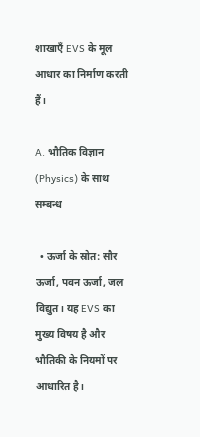शाखाएँ EVS के मूल आधार का निर्माण करती हैं।

A. भौतिक विज्ञान (Physics) के साथ सम्बन्ध

  • ऊर्जा के स्रोत: सौर ऊर्जा, पवन ऊर्जा, जल विद्युत। यह EVS का मुख्य विषय है और भौतिकी के नियमों पर आधारित है।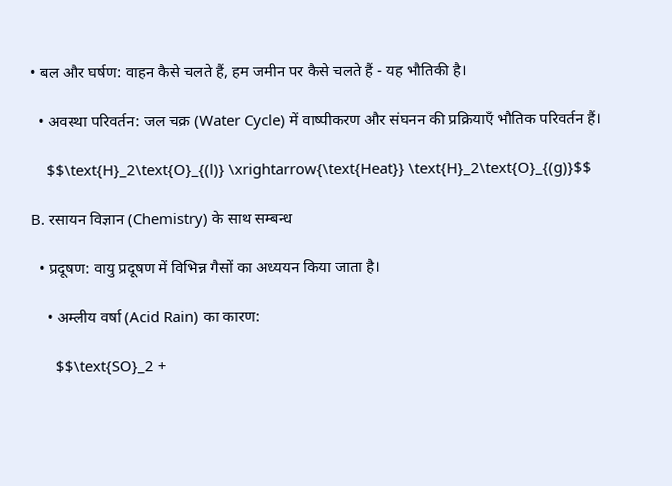• बल और घर्षण: वाहन कैसे चलते हैं, हम जमीन पर कैसे चलते हैं - यह भौतिकी है।

  • अवस्था परिवर्तन: जल चक्र (Water Cycle) में वाष्पीकरण और संघनन की प्रक्रियाएँ भौतिक परिवर्तन हैं।

    $$\text{H}_2\text{O}_{(l)} \xrightarrow{\text{Heat}} \text{H}_2\text{O}_{(g)}$$

B. रसायन विज्ञान (Chemistry) के साथ सम्बन्ध

  • प्रदूषण: वायु प्रदूषण में विभिन्न गैसों का अध्ययन किया जाता है।

    • अम्लीय वर्षा (Acid Rain) का कारण:

      $$\text{SO}_2 +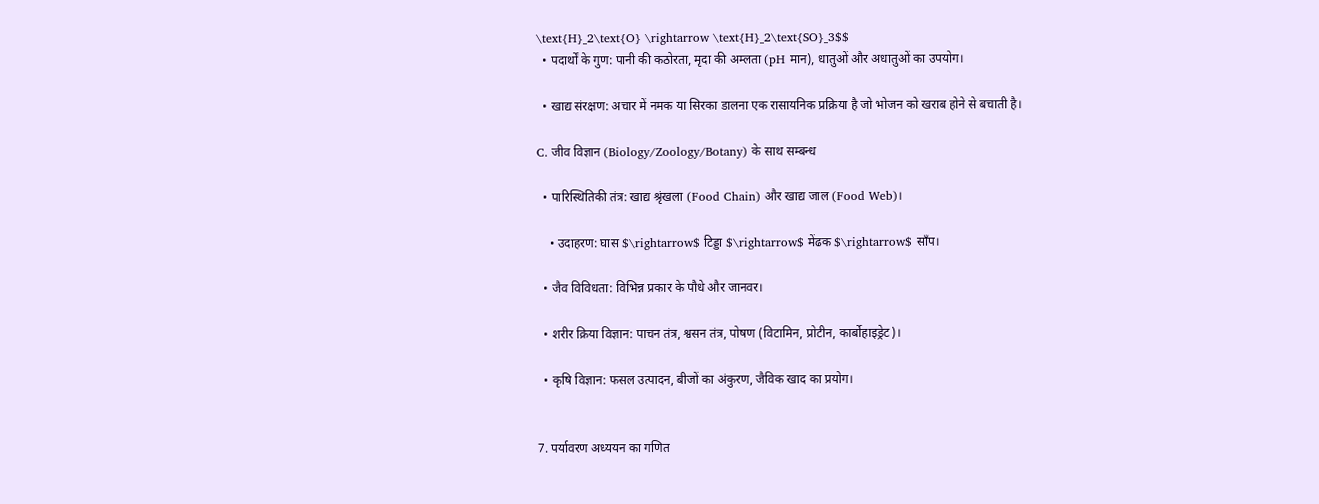\text{H}_2\text{O} \rightarrow \text{H}_2\text{SO}_3$$
  • पदार्थों के गुण: पानी की कठोरता, मृदा की अम्लता (pH मान), धातुओं और अधातुओं का उपयोग।

  • खाद्य संरक्षण: अचार में नमक या सिरका डालना एक रासायनिक प्रक्रिया है जो भोजन को खराब होने से बचाती है।

C. जीव विज्ञान (Biology/Zoology/Botany) के साथ सम्बन्ध

  • पारिस्थितिकी तंत्र: खाद्य श्रृंखला (Food Chain) और खाद्य जाल (Food Web)।

    • उदाहरण: घास $\rightarrow$ टिड्डा $\rightarrow$ मेंढक $\rightarrow$ साँप।

  • जैव विविधता: विभिन्न प्रकार के पौधे और जानवर।

  • शरीर क्रिया विज्ञान: पाचन तंत्र, श्वसन तंत्र, पोषण (विटामिन, प्रोटीन, कार्बोहाइड्रेट)।

  • कृषि विज्ञान: फसल उत्पादन, बीजों का अंकुरण, जैविक खाद का प्रयोग।


7. पर्यावरण अध्ययन का गणित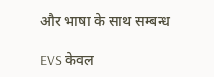और भाषा के साथ सम्बन्ध

EVS केवल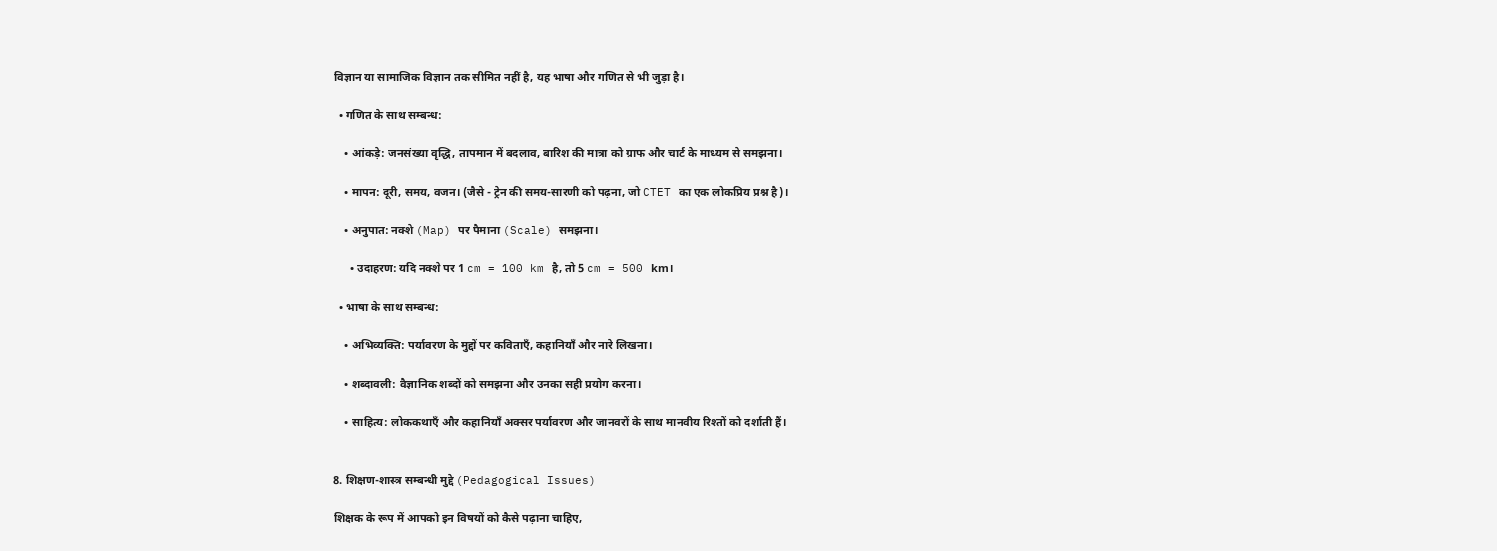विज्ञान या सामाजिक विज्ञान तक सीमित नहीं है, यह भाषा और गणित से भी जुड़ा है।

  • गणित के साथ सम्बन्ध:

    • आंकड़े: जनसंख्या वृद्धि, तापमान में बदलाव, बारिश की मात्रा को ग्राफ और चार्ट के माध्यम से समझना।

    • मापन: दूरी, समय, वजन। (जैसे - ट्रेन की समय-सारणी को पढ़ना, जो CTET का एक लोकप्रिय प्रश्न है)।

    • अनुपात: नक्शे (Map) पर पैमाना (Scale) समझना।

      • उदाहरण: यदि नक्शे पर 1 cm = 100 km है, तो 5 cm = 500 km।

  • भाषा के साथ सम्बन्ध:

    • अभिव्यक्ति: पर्यावरण के मुद्दों पर कविताएँ, कहानियाँ और नारे लिखना।

    • शब्दावली: वैज्ञानिक शब्दों को समझना और उनका सही प्रयोग करना।

    • साहित्य: लोककथाएँ और कहानियाँ अक्सर पर्यावरण और जानवरों के साथ मानवीय रिश्तों को दर्शाती हैं।


8. शिक्षण-शास्त्र सम्बन्धी मुद्दे (Pedagogical Issues)

शिक्षक के रूप में आपको इन विषयों को कैसे पढ़ाना चाहिए,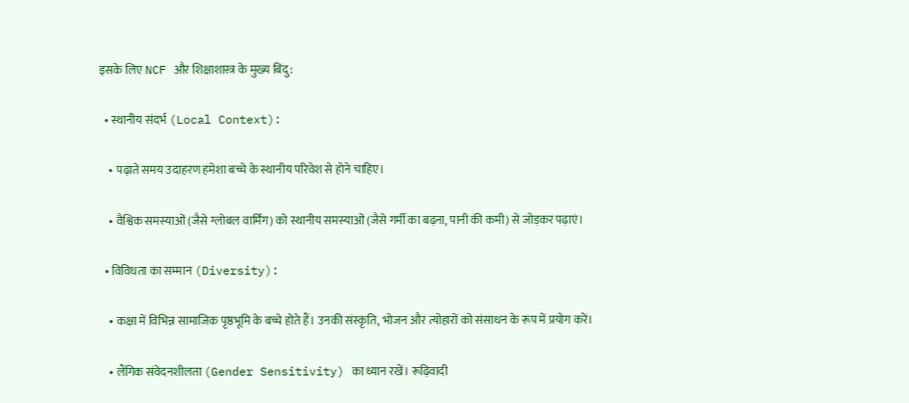इसके लिए NCF और शिक्षाशास्त्र के मुख्य बिंदु:

  • स्थानीय संदर्भ (Local Context):

    • पढ़ाते समय उदाहरण हमेशा बच्चे के स्थानीय परिवेश से होने चाहिए।

    • वैश्विक समस्याओं (जैसे ग्लोबल वार्मिंग) को स्थानीय समस्याओं (जैसे गर्मी का बढ़ना, पानी की कमी) से जोड़कर पढ़ाएं।

  • विविधता का सम्मान (Diversity):

    • कक्षा में विभिन्न सामाजिक पृष्ठभूमि के बच्चे होते हैं। उनकी संस्कृति, भोजन और त्योहारों को संसाधन के रूप में प्रयोग करें।

    • लैंगिक संवेदनशीलता (Gender Sensitivity) का ध्यान रखें। रूढ़िवादी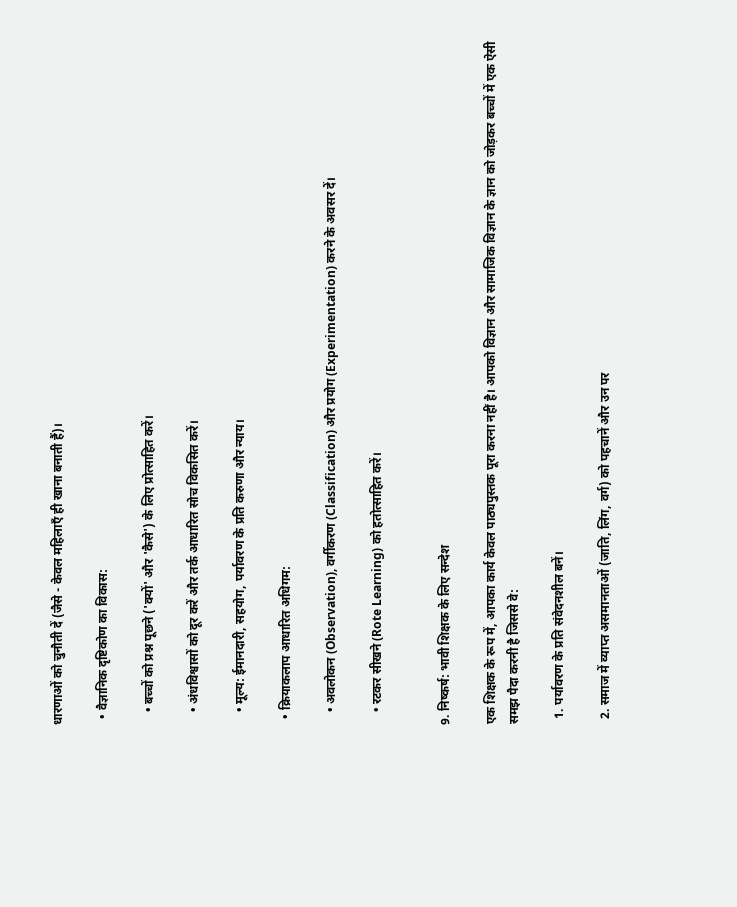धारणाओं को चुनौती दें (जैसे - केवल महिलाएँ ही खाना बनाती हैं)।

  • वैज्ञानिक दृष्टिकोण का विकास:

    • बच्चों को प्रश्न पूछने ('क्यों' और 'कैसे') के लिए प्रोत्साहित करें।

    • अंधविश्वासों को दूर करें और तर्क आधारित सोच विकसित करें।

    • मूल्य: ईमानदारी, सहयोग, पर्यावरण के प्रति करुणा और न्याय।

  • क्रियाकलाप आधारित अधिगम:

    • अवलोकन (Observation), वर्गीकरण (Classification) और प्रयोग (Experimentation) करने के अवसर दें।

    • रटकर सीखने (Rote Learning) को हतोत्साहित करें।


9. निष्कर्ष: भावी शिक्षक के लिए सन्देश

एक शिक्षक के रूप में, आपका कार्य केवल पाठ्यपुस्तक पूरा करना नहीं है। आपको विज्ञान और सामाजिक विज्ञान के ज्ञान को जोड़कर बच्चों में एक ऐसी समझ पैदा करनी है जिससे वे:

  1. पर्यावरण के प्रति संवेदनशील बनें।

  2. समाज में व्याप्त असमानताओं (जाति, लिंग, वर्ग) को पहचानें और उन पर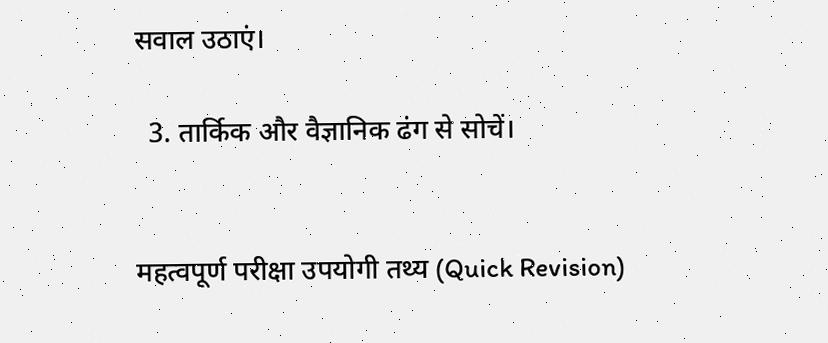सवाल उठाएं।

  3. तार्किक और वैज्ञानिक ढंग से सोचें।


महत्वपूर्ण परीक्षा उपयोगी तथ्य (Quick Revision)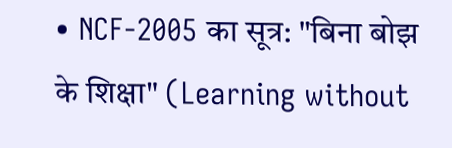• NCF-2005 का सूत्र: "बिना बोझ के शिक्षा" (Learning without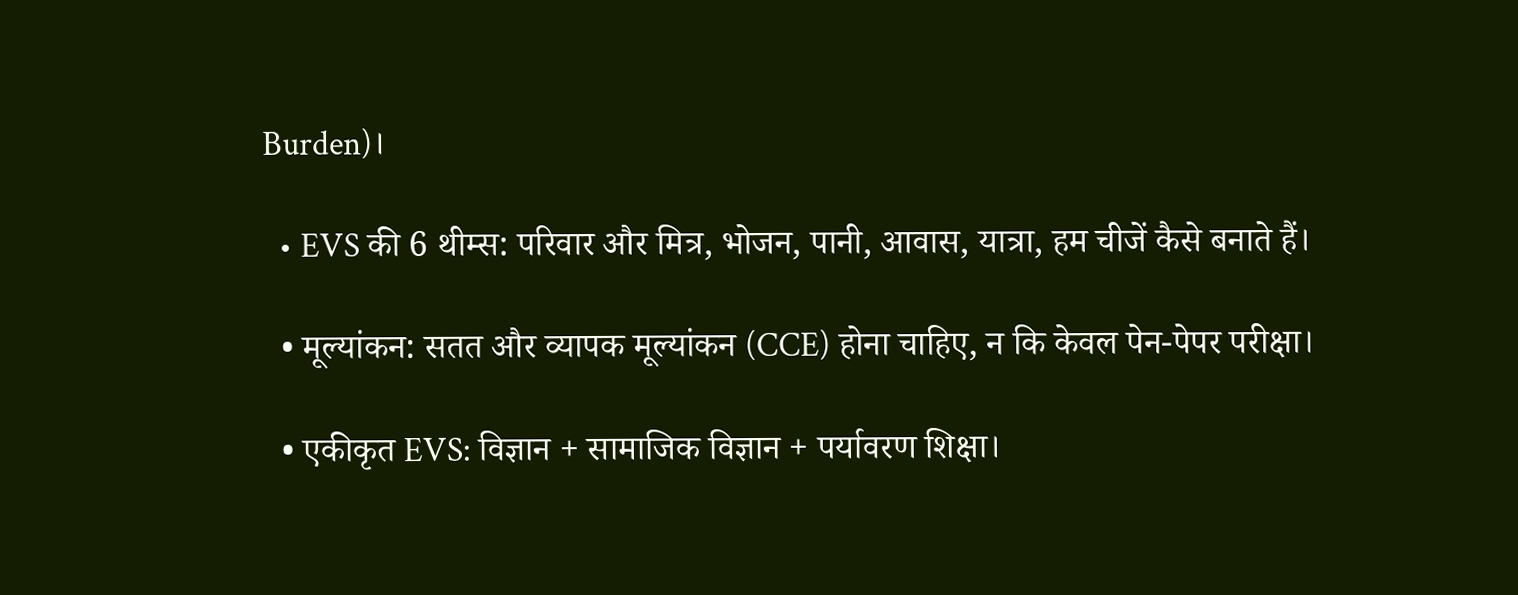Burden)।

  • EVS की 6 थीम्स: परिवार और मित्र, भोजन, पानी, आवास, यात्रा, हम चीजें कैसे बनाते हैं।

  • मूल्यांकन: सतत और व्यापक मूल्यांकन (CCE) होना चाहिए, न कि केवल पेन-पेपर परीक्षा।

  • एकीकृत EVS: विज्ञान + सामाजिक विज्ञान + पर्यावरण शिक्षा।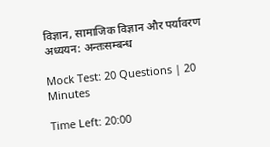विज्ञान, सामाजिक विज्ञान और पर्यावरण अध्ययन: अन्तःसम्बन्ध

Mock Test: 20 Questions | 20 Minutes

Time Left: 20:00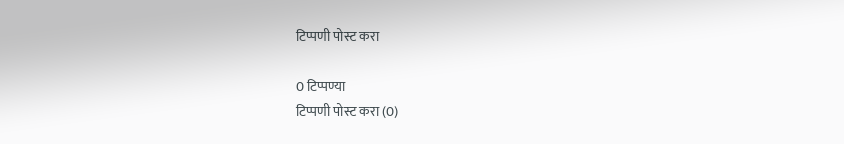टिप्पणी पोस्ट करा

0 टिप्पण्या
टिप्पणी पोस्ट करा (0)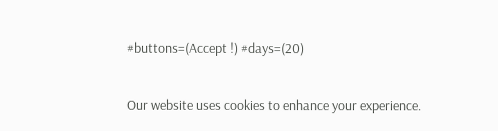#buttons=(Accept !) #days=(20)

Our website uses cookies to enhance your experience.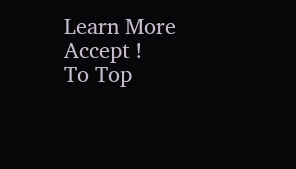Learn More
Accept !
To Top